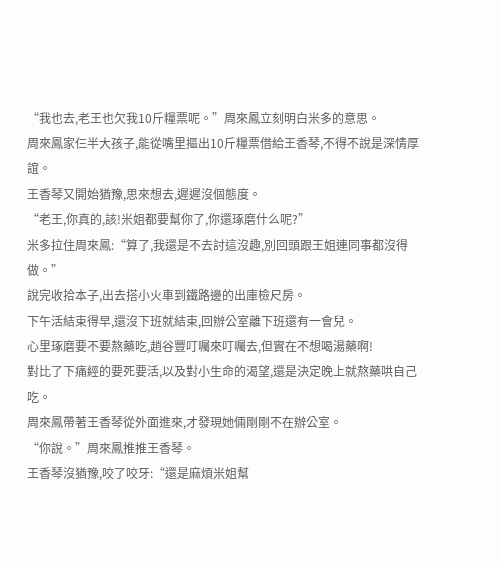“我也去,老王也欠我10斤糧票呢。”周來鳳立刻明白米多的意思。
周來鳳家仨半大孩子,能從嘴里摳出10斤糧票借給王香琴,不得不說是深情厚誼。
王香琴又開始猶豫,思來想去,遲遲沒個態度。
“老王,你真的,該!米姐都要幫你了,你還琢磨什么呢?”
米多拉住周來鳳:“算了,我還是不去討這沒趣,別回頭跟王姐連同事都沒得做。”
說完收拾本子,出去搭小火車到鐵路邊的出庫檢尺房。
下午活結束得早,還沒下班就結束,回辦公室離下班還有一會兒。
心里琢磨要不要熬藥吃,趙谷豐叮囑來叮囑去,但實在不想喝湯藥啊!
對比了下痛經的要死要活,以及對小生命的渴望,還是決定晚上就熬藥哄自己吃。
周來鳳帶著王香琴從外面進來,才發現她倆剛剛不在辦公室。
“你說。”周來鳳推推王香琴。
王香琴沒猶豫,咬了咬牙:“還是麻煩米姐幫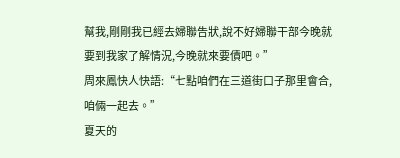幫我,剛剛我已經去婦聯告狀,說不好婦聯干部今晚就要到我家了解情況,今晚就來要債吧。”
周來鳳快人快語:“七點咱們在三道街口子那里會合,咱倆一起去。”
夏天的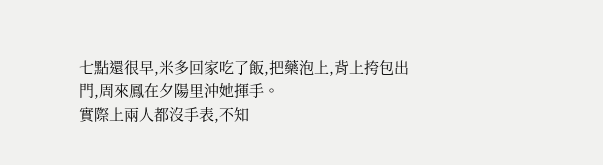七點還很早,米多回家吃了飯,把藥泡上,背上挎包出門,周來鳳在夕陽里沖她揮手。
實際上兩人都沒手表,不知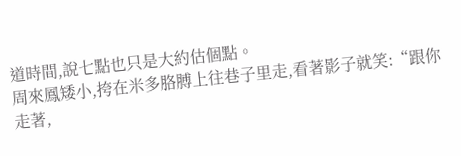道時間,說七點也只是大約估個點。
周來鳳矮小,挎在米多胳膊上往巷子里走,看著影子就笑:“跟你走著,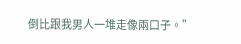倒比跟我男人一堆走像兩口子。”